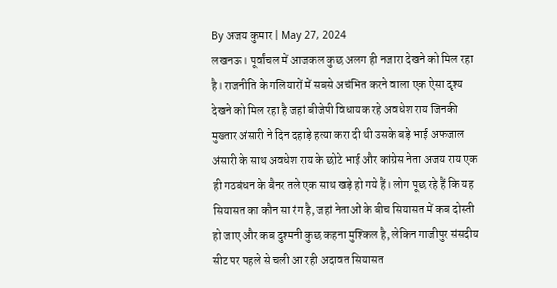By अजय कुमार | May 27, 2024
लखनऊ। पूर्वांचल में आजकल कुछ अलग ही नजारा देखने को मिल रहा है। राजनीति के गलियारों में सबसे अचंभित करने वाला एक ऐसा दृश्य देखने को मिल रहा है जहां बीजेपी विधायक रहे अवधेश राय जिनकी मुख्तार अंसारी ने दिन दहाड़े हत्या करा दी थी उसके बड़े भाई अफजाल अंसारी के साथ अवधेश राय के छोटे भाई और कांग्रेस नेता अजय राय एक ही गठबंधन के बैनर तले एक साथ खड़े हो गये हैं। लोग पूछ रहे हैं कि यह सियासत का कौन सा रंग है, जहां नेताओं के बीच सियासत में कब दोस्ती हो जाए और कब दुश्मनी कुछ कहना मुश्किल है, लेकिन गाजीपुर संसदीय सीट पर पहले से चली आ रही अदावत सियासत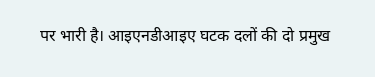पर भारी है। आइएनडीआइए घटक दलों की दो प्रमुख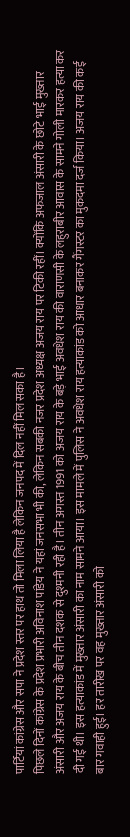पार्टियां कांग्रेस और सपा ने प्रदेश स्तर पर हाथ तो मिला लिया है लेकिन जनपद में दिल नहीं मिल सका है।
पिछले दिनों कांग्रेस के प्रदेश प्रभारी अविनाश पांडेय ने यहां जनसभा भी की, लेकिन सबकी नजर प्रदेश अध्यक्ष अजय राय पर टिकी रहीं। क्योंकि अफजाल अंसारी के छोटे भाई मुख्तार अंसारी और अजय राय के बीच तीन दशक से दुश्मनी रही है। तीन अगस्त 1991 को अजय राय के बड़े भाई अवधेश राय की वाराणसी के लहुराबीर आवास के सामने गोली मारकर हत्या कर दी गई थी। इस हत्याकांड में मुख्तार अंसारी का नाम सामने आया। इस मामले में पुलिस ने अवधेश राय हत्याकांड को आधार बनाकर गैंगस्टर का मुकदमा दर्ज किया। अजय राय की कई बार गवाही हुई। हर तारीख पर वह मुख्तार अंसारी को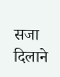सजा दिलाने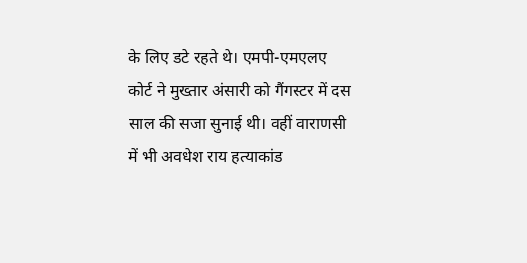के लिए डटे रहते थे। एमपी-एमएलए कोर्ट ने मुख्तार अंसारी को गैंगस्टर में दस साल की सजा सुनाई थी। वहीं वाराणसी में भी अवधेश राय हत्याकांड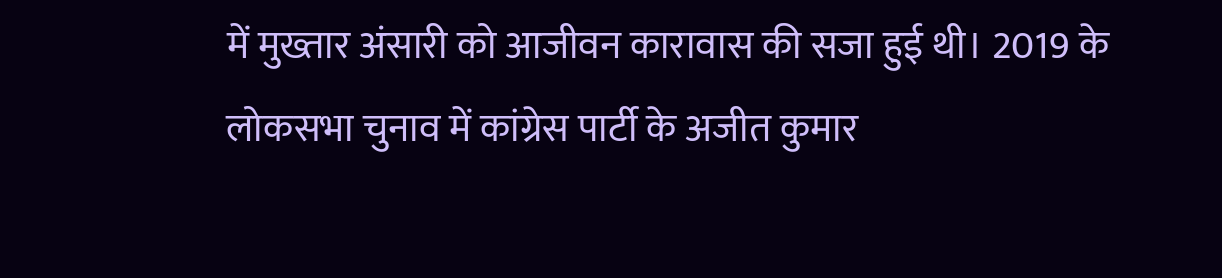में मुख्तार अंसारी को आजीवन कारावास की सजा हुई थी। 2019 के लोकसभा चुनाव में कांग्रेस पार्टी के अजीत कुमार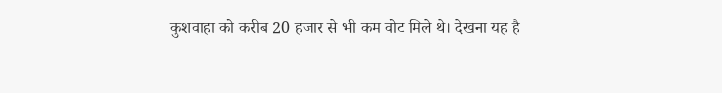कुशवाहा को करीब 20 हजार से भी कम वोट मिले थे। देखना यह है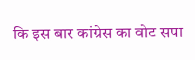कि इस बार कांग्रेस का वोट सपा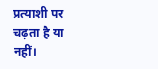प्रत्याशी पर चढ़ता है या नहीं।